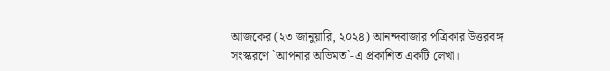আজকের (২৩ জানুয়ারি, ২০২৪) আনন্দবাজার পত্রিকার উত্তরবঙ্গ সংস্করণে `আপনার অভিমত`-এ প্রকাশিত একটি লেখা।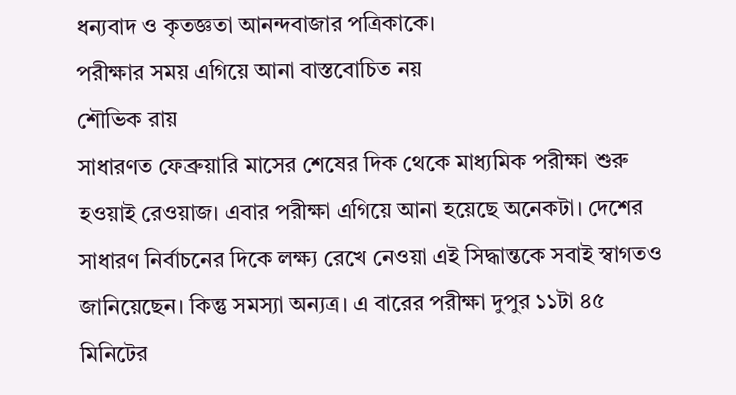ধন্যবাদ ও কৃতজ্ঞতা আনন্দবাজার পত্রিকাকে।
পরীক্ষার সময় এগিয়ে আনা বাস্তবোচিত নয়
শৌভিক রায়
সাধারণত ফেব্রুয়ারি মাসের শেষের দিক থেকে মাধ্যমিক পরীক্ষা শুরু হওয়াই রেওয়াজ। এবার পরীক্ষা এগিয়ে আনা হয়েছে অনেকটা। দেশের সাধারণ নির্বাচনের দিকে লক্ষ্য রেখে নেওয়া এই সিদ্ধান্তকে সবাই স্বাগতও জানিয়েছেন। কিন্তু সমস্যা অন্যত্র। এ বারের পরীক্ষা দুপুর ১১টা ৪৫ মিনিটের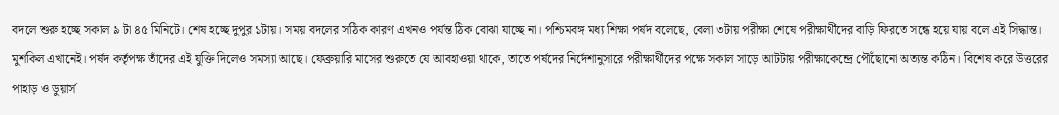বদলে শুরু হচ্ছে সকাল ৯ টা ৪৫ মিনিটে। শেষ হচ্ছে দুপুর ১টায়। সময় বদলের সঠিক কারণ এখনও পর্যন্ত ঠিক বোঝা যাচ্ছে না। পশ্চিমবঙ্গ মধ্য শিক্ষা পর্ষদ বলেছে, বেলা ৩টায় পরীক্ষা শেষে পরীক্ষার্থীদের বাড়ি ফিরতে সন্ধে হয়ে যায় বলে এই সিদ্ধান্ত।
মুশকিল এখানেই। পর্ষদ কর্তৃপক্ষ তাঁদের এই যুক্তি দিলেও সমস্যা আছে। ফেব্রুয়ারি মাসের শুরুতে যে আবহাওয়া থাকে, তাতে পর্ষদের নির্দেশানুসারে পরীক্ষার্থীদের পক্ষে সকাল সাড়ে আটটায় পরীক্ষাকেন্দ্রে পৌঁছোনো অত্যন্ত কঠিন। বিশেষ করে উত্তরের পাহাড় ও ডুয়ার্স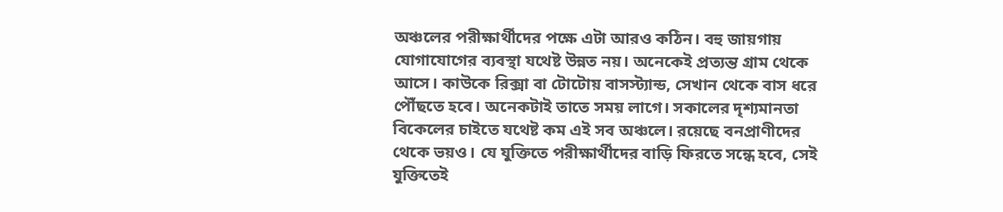অঞ্চলের পরীক্ষার্থীদের পক্ষে এটা আরও কঠিন। বহু জায়গায় যোগাযোগের ব্যবস্থা যথেষ্ট উন্নত নয়। অনেকেই প্রত্যন্ত গ্রাম থেকে আসে। কাউকে রিক্সা বা টোটোয় বাসস্ট্যান্ড, সেখান থেকে বাস ধরে পৌঁছতে হবে। অনেকটাই তাতে সময় লাগে। সকালের দৃশ্যমানতা বিকেলের চাইতে যথেষ্ট কম এই সব অঞ্চলে। রয়েছে বনপ্রাণীদের থেকে ভয়ও। যে যুক্তিতে পরীক্ষার্থীদের বাড়ি ফিরতে সন্ধে হবে, সেই যুক্তিতেই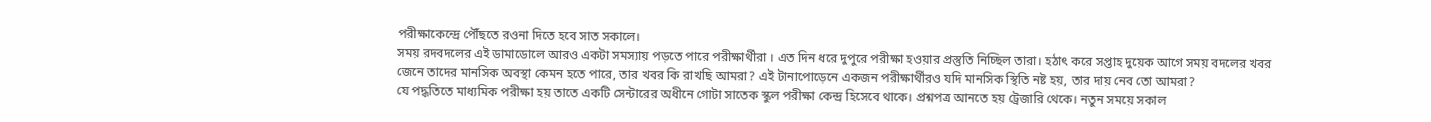পরীক্ষাকেন্দ্রে পৌঁছতে রওনা দিতে হবে সাত সকালে।
সময় রদবদলের এই ডামাডোলে আরও একটা সমস্যায় পড়তে পারে পরীক্ষার্থীরা । এত দিন ধরে দুপুরে পরীক্ষা হওয়ার প্রস্তুতি নিচ্ছিল তারা। হঠাৎ করে সপ্তাহ দুয়েক আগে সময় বদলের খবর জেনে তাদের মানসিক অবস্থা কেমন হতে পারে, তার খবর কি রাখছি আমরা? এই টানাপোড়েনে একজন পরীক্ষার্থীরও যদি মানসিক স্থিতি নষ্ট হয়, তার দায় নেব তো আমরা?
যে পদ্ধতিতে মাধ্যমিক পরীক্ষা হয় তাতে একটি সেন্টারের অধীনে গোটা সাতেক স্কুল পরীক্ষা কেন্দ্র হিসেবে থাকে। প্রশ্নপত্র আনতে হয় ট্রেজারি থেকে। নতুন সময়ে সকাল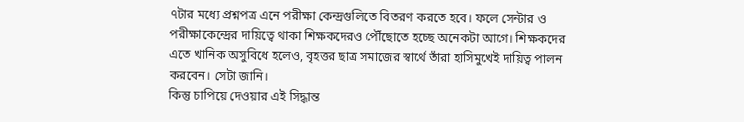৭টার মধ্যে প্রশ্নপত্র এনে পরীক্ষা কেন্দ্রগুলিতে বিতরণ করতে হবে। ফলে সেন্টার ও পরীক্ষাকেন্দ্রের দায়িত্বে থাকা শিক্ষকদেরও পৌঁছোতে হচ্ছে অনেকটা আগে। শিক্ষকদের এতে খানিক অসুবিধে হলেও, বৃহত্তর ছাত্র সমাজের স্বার্থে তাঁরা হাসিমুখেই দায়িত্ব পালন করবেন। সেটা জানি।
কিন্তু চাপিয়ে দেওয়ার এই সিদ্ধান্ত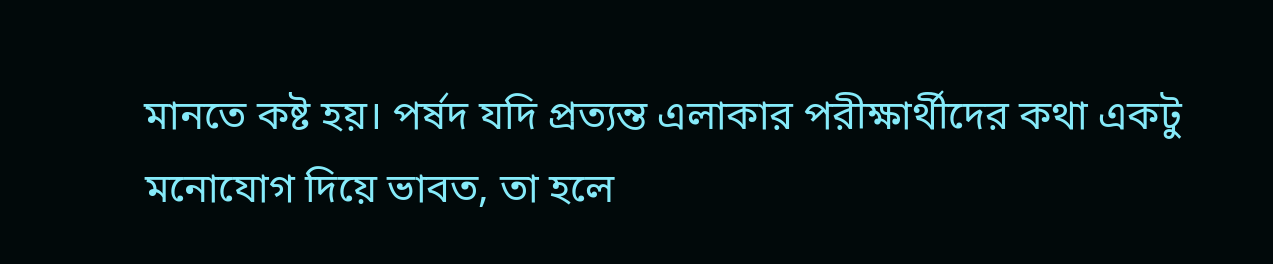মানতে কষ্ট হয়। পর্ষদ যদি প্রত্যন্ত এলাকার পরীক্ষার্থীদের কথা একটু মনোযোগ দিয়ে ভাবত, তা হলে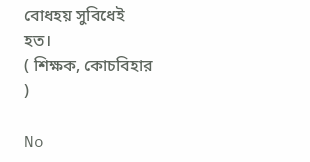বোধহয় সুবিধেই হত।
( শিক্ষক, কোচবিহার )

No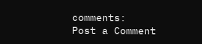comments:
Post a Comment